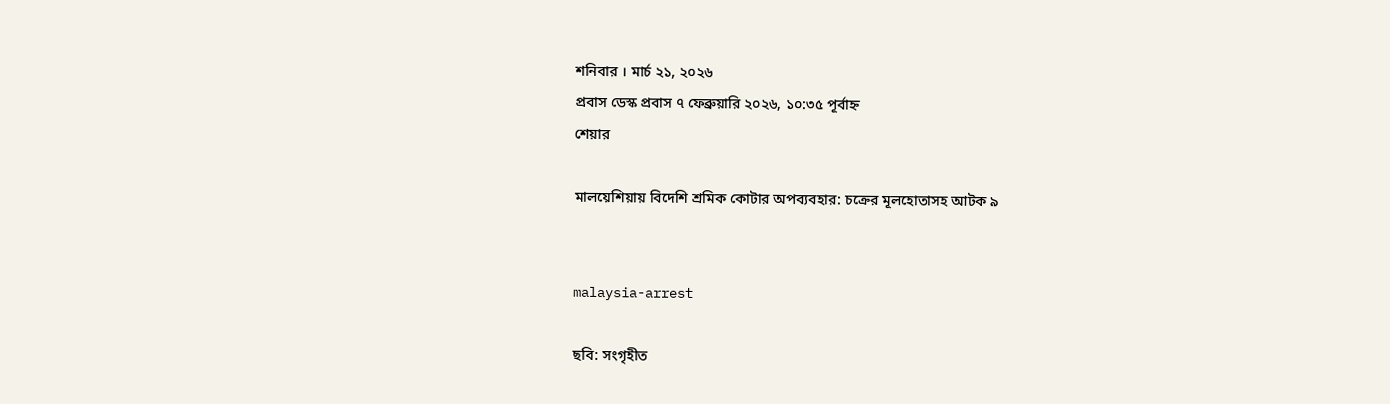শনিবার । মার্চ ২১, ২০২৬
প্রবাস ডেস্ক প্রবাস ৭ ফেব্রুয়ারি ২০২৬, ১০:৩৫ পূর্বাহ্ন
শেয়ার

মালয়েশিয়ায় বিদেশি শ্রমিক কোটার অপব্যবহার: চক্রের মূলহোতাসহ আটক ৯


malaysia-arrest

ছবি: সংগৃহীত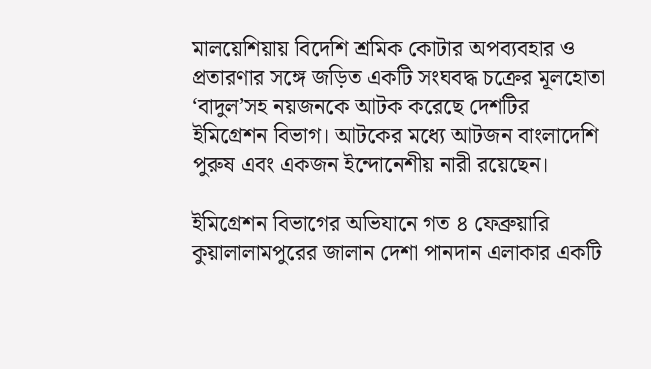মালয়েশিয়ায় বিদেশি শ্রমিক কোটার অপব্যবহার ও প্রতারণার সঙ্গে জড়িত একটি সংঘবদ্ধ চক্রের মূলহোতা ‘বাদুল’সহ নয়জনকে আটক করেছে দেশটির ইমিগ্রেশন বিভাগ। আটকের মধ্যে আটজন বাংলাদেশি পুরুষ এবং একজন ইন্দোনেশীয় নারী রয়েছেন।

ইমিগ্রেশন বিভাগের অভিযানে গত ৪ ফেব্রুয়ারি কুয়ালালামপুরের জালান দেশা পানদান এলাকার একটি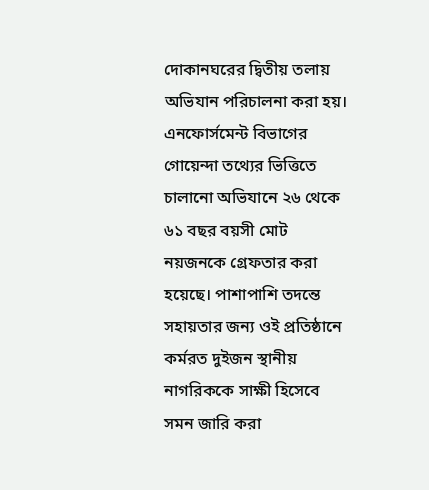দোকানঘরের দ্বিতীয় তলায় অভিযান পরিচালনা করা হয়। এনফোর্সমেন্ট বিভাগের গোয়েন্দা তথ্যের ভিত্তিতে চালানো অভিযানে ২৬ থেকে ৬১ বছর বয়সী মোট নয়জনকে গ্রেফতার করা হয়েছে। পাশাপাশি তদন্তে সহায়তার জন্য ওই প্রতিষ্ঠানে কর্মরত দুইজন স্থানীয় নাগরিককে সাক্ষী হিসেবে সমন জারি করা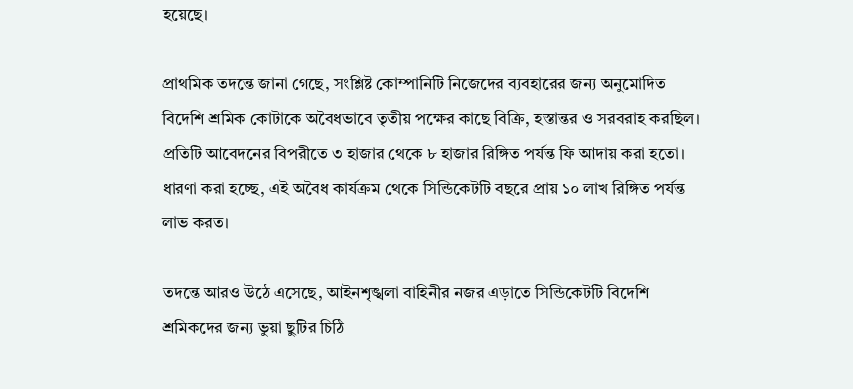হয়েছে।

প্রাথমিক তদন্তে জানা গেছে, সংশ্লিষ্ট কোম্পানিটি নিজেদের ব্যবহারের জন্য অনুমোদিত বিদেশি শ্রমিক কোটাকে অবৈধভাবে তৃতীয় পক্ষের কাছে বিক্রি, হস্তান্তর ও সরবরাহ করছিল। প্রতিটি আবেদনের বিপরীতে ৩ হাজার থেকে ৮ হাজার রিঙ্গিত পর্যন্ত ফি আদায় করা হতো। ধারণা করা হচ্ছে, এই অবৈধ কার্যক্রম থেকে সিন্ডিকেটটি বছরে প্রায় ১০ লাখ রিঙ্গিত পর্যন্ত লাভ করত।

তদন্তে আরও উঠে এসেছে, আইনশৃঙ্খলা বাহিনীর নজর এড়াতে সিন্ডিকেটটি বিদেশি শ্রমিকদের জন্য ভুয়া ছুটির চিঠি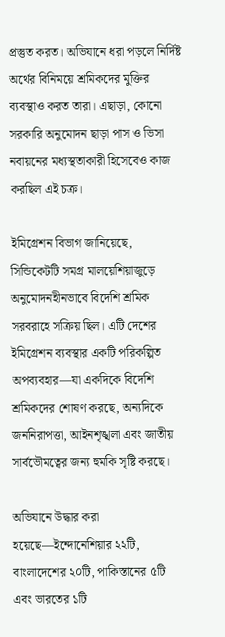প্রস্তুত করত। অভিযানে ধরা পড়লে নির্দিষ্ট অর্থের বিনিময়ে শ্রমিকদের মুক্তির ব্যবস্থাও করত তারা। এছাড়া, কোনো সরকারি অনুমোদন ছাড়া পাস ও ভিসা নবায়নের মধ্যস্থতাকারী হিসেবেও কাজ করছিল এই চক্র।

ইমিগ্রেশন বিভাগ জানিয়েছে, সিন্ডিকেটটি সমগ্র মালয়েশিয়াজুড়ে অনুমোদনহীনভাবে বিদেশি শ্রমিক সরবরাহে সক্রিয় ছিল। এটি দেশের ইমিগ্রেশন ব্যবস্থার একটি পরিকল্পিত অপব্যবহার—যা একদিকে বিদেশি শ্রমিকদের শোষণ করছে, অন্যদিকে জননিরাপত্তা, আইনশৃঙ্খলা এবং জাতীয় সার্বভৌমত্বের জন্য হুমকি সৃষ্টি করছে।

অভিযানে উদ্ধার করা হয়েছে—ইন্দোনেশিয়ার ২২টি, বাংলাদেশের ২০টি, পাকিস্তানের ৫টি এবং ভারতের ১টি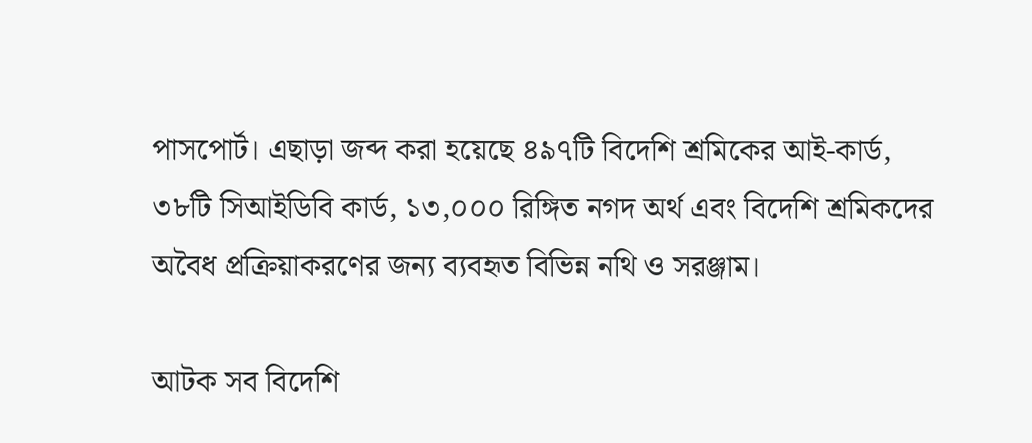পাসপোর্ট। এছাড়া জব্দ করা হয়েছে ৪৯৭টি বিদেশি শ্রমিকের আই-কার্ড, ৩৮টি সিআইডিবি কার্ড, ১৩,০০০ রিঙ্গিত নগদ অর্থ এবং বিদেশি শ্রমিকদের অবৈধ প্রক্রিয়াকরণের জন্য ব্যবহৃত বিভিন্ন নথি ও সরঞ্জাম।

আটক সব বিদেশি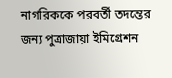নাগরিককে পরবর্তী তদন্তের জন্য পুত্রাজায়া ইমিগ্রেশন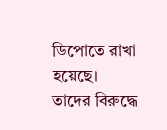ডিপোতে রাখা হয়েছে। তাদের বিরুদ্ধে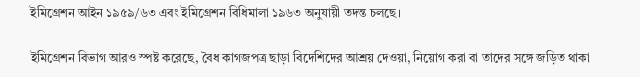ইমিগ্রেশন আইন ১৯৫৯/৬৩ এবং ইমিগ্রেশন বিধিমালা ১৯৬৩ অনুযায়ী তদন্ত চলছে।

ইমিগ্রেশন বিভাগ আরও স্পষ্ট করেছে, বৈধ কাগজপত্র ছাড়া বিদেশিদের আশ্রয় দেওয়া, নিয়োগ করা বা তাদের সঙ্গে জড়িত থাকা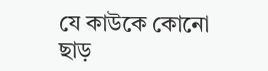যে কাউকে কোনো ছাড়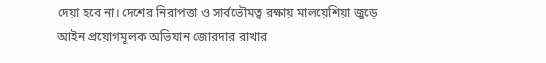দেয়া হবে না। দেশের নিরাপত্তা ও সার্বভৌমত্ব রক্ষায় মালয়েশিয়া জুড়ে আইন প্রয়োগমূলক অভিযান জোরদার রাখার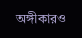অঙ্গীকারও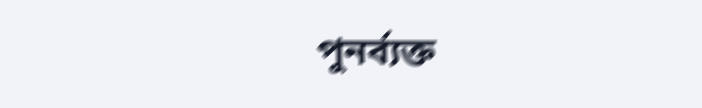পুনর্ব্যক্ত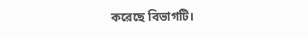করেছে বিভাগটি।